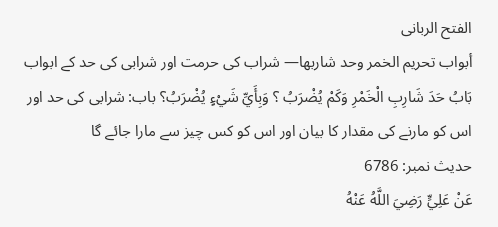الفتح الربانی
أبواب تحريم الخمر وحد شاربها— شراب کی حرمت اور شرابی کی حد کے ابواب
بَابُ حَدَ شَارِبِ الْخَمْرِ وَكَمْ يُضْرَبُ ؟ وَبِأَيِّ شَيْءٍ يُضْرَبُ؟ باب: شرابی کی حد اور اس کو مارنے کی مقدار کا بیان اور اس کو کس چیز سے مارا جائے گا
حدیث نمبر: 6786
عَنْ عَلِيٍّ رَضِيَ اللَّهُ عَنْهُ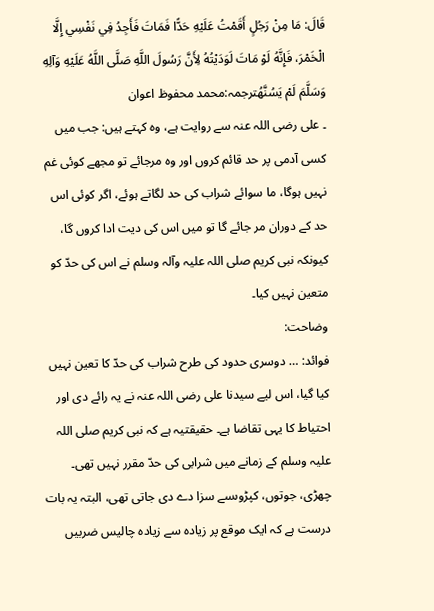قَالَ: مَا مِنْ رَجُلٍ أَقَمْتُ عَلَيْهِ حَدًّا فَمَاتَ فَأَجِدُ فِي نَفْسِي إِلَّا الْخَمْرَ، فَإِنَّهُ لَوْ مَاتَ لَوَدَيْتُهُ لِأَنَّ رَسُولَ اللَّهِ صَلَّى اللَّهُ عَلَيْهِ وَآلِهِ وَسَلَّمَ لَمْ يَسُنَّهُترجمہ:محمد محفوظ اعوان
۔ علی رضی اللہ عنہ سے روایت ہے، وہ کہتے ہیں: جب میں کسی آدمی پر حد قائم کروں اور وہ مرجائے تو مجھے کوئی غم نہیں ہوگا، ما سوائے شراب کی حد لگاتے ہوئے، اگر کوئی اس حد کے دوران مر جائے گا تو میں اس کی دیت ادا کروں گا، کیونکہ نبی کریم صلی اللہ علیہ وآلہ وسلم نے اس کی حدّ کو متعین نہیں کیا۔
وضاحت:
فوائد: … دوسری حدود کی طرح شراب کی حدّ کا تعین نہیں کیا گیا، اس لیے سیدنا علی رضی اللہ عنہ نے یہ رائے دی اور احتیاط کا یہی تقاضا ہے۔ حقیقتیہ ہے کہ نبی کریم صلی اللہ علیہ وسلم کے زمانے میں شرابی کی حدّ مقرر نہیں تھی۔ چھڑی، جوتوں، کپڑوںسے سزا دے دی جاتی تھی، البتہ یہ بات درست ہے کہ ایک موقع پر زیادہ سے زیادہ چالیس ضربیں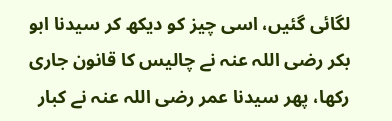لگائی گئیں، اسی چیز کو دیکھ کر سیدنا ابو بکر رضی اللہ عنہ نے چالیس کا قانون جاری رکھا، پھر سیدنا عمر رضی اللہ عنہ نے کبار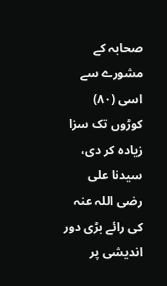صحابہ کے مشورے سے اسی (۸۰) کوڑوں تک سزا زیادہ کر دی، سیدنا علی رضی اللہ عنہ کی رائے بڑی دور اندیشی پر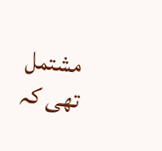مشتمل تھی کہ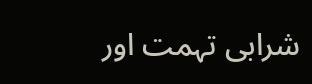شرابی تہمت اور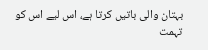بہتان والی باتیں کرتا ہے، اس لیے اس کو تہمت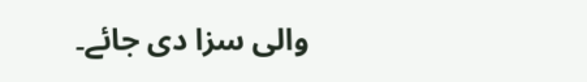والی سزا دی جائے۔